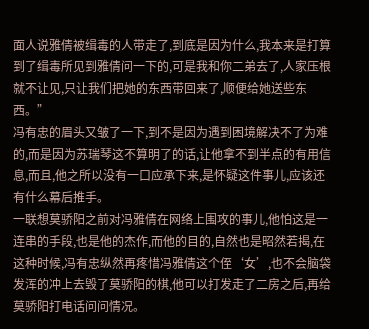面人说雅倩被缉毒的人带走了,到底是因为什么,我本来是打算到了缉毒所见到雅倩问一下的,可是我和你二弟去了,人家压根就不让见,只让我们把她的东西带回来了,顺便给她送些东西。”
冯有忠的眉头又皱了一下,到不是因为遇到困境解决不了为难的,而是因为苏瑞琴这不算明了的话,让他拿不到半点的有用信息,而且,他之所以没有一口应承下来,是怀疑这件事儿,应该还有什么幕后推手。
一联想莫骄阳之前对冯雅倩在网络上围攻的事儿,他怕这是一连串的手段,也是他的杰作,而他的目的,自然也是昭然若揭,在这种时候,冯有忠纵然再疼惜冯雅倩这个侄‘女’,也不会脑袋发浑的冲上去毁了莫骄阳的棋,他可以打发走了二房之后,再给莫骄阳打电话问问情况。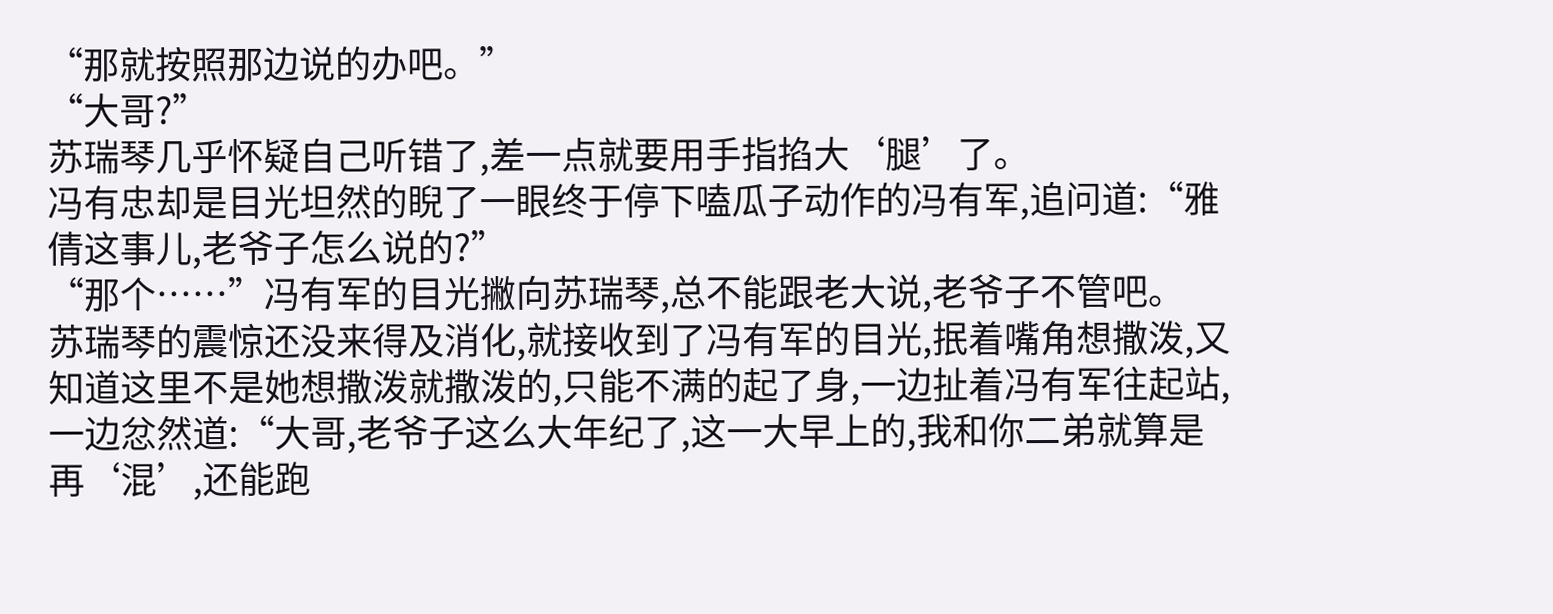“那就按照那边说的办吧。”
“大哥?”
苏瑞琴几乎怀疑自己听错了,差一点就要用手指掐大‘腿’了。
冯有忠却是目光坦然的睨了一眼终于停下嗑瓜子动作的冯有军,追问道:“雅倩这事儿,老爷子怎么说的?”
“那个……”冯有军的目光撇向苏瑞琴,总不能跟老大说,老爷子不管吧。
苏瑞琴的震惊还没来得及消化,就接收到了冯有军的目光,抿着嘴角想撒泼,又知道这里不是她想撒泼就撒泼的,只能不满的起了身,一边扯着冯有军往起站,一边忿然道:“大哥,老爷子这么大年纪了,这一大早上的,我和你二弟就算是再‘混’,还能跑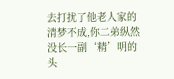去打扰了他老人家的清梦不成,你二弟纵然没长一副‘精’明的头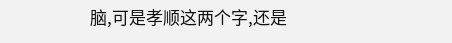脑,可是孝顺这两个字,还是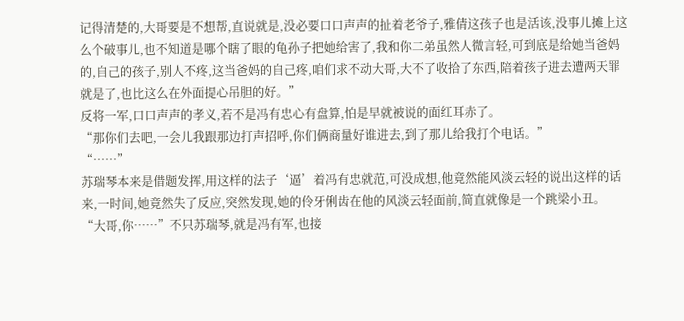记得清楚的,大哥要是不想帮,直说就是,没必要口口声声的扯着老爷子,雅倩这孩子也是活该,没事儿摊上这么个破事儿,也不知道是哪个瞎了眼的龟孙子把她给害了,我和你二弟虽然人微言轻,可到底是给她当爸妈的,自己的孩子,别人不疼,这当爸妈的自己疼,咱们求不动大哥,大不了收拾了东西,陪着孩子进去遭两天罪就是了,也比这么在外面提心吊胆的好。”
反将一军,口口声声的孝义,若不是冯有忠心有盘算,怕是早就被说的面红耳赤了。
“那你们去吧,一会儿我跟那边打声招呼,你们俩商量好谁进去,到了那儿给我打个电话。”
“……”
苏瑞琴本来是借题发挥,用这样的法子‘逼’着冯有忠就范,可没成想,他竟然能风淡云轻的说出这样的话来,一时间,她竟然失了反应,突然发现,她的伶牙俐齿在他的风淡云轻面前,简直就像是一个跳梁小丑。
“大哥,你……”不只苏瑞琴,就是冯有军,也接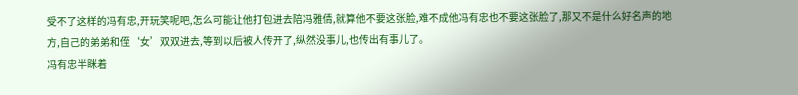受不了这样的冯有忠,开玩笑呢吧,怎么可能让他打包进去陪冯雅倩,就算他不要这张脸,难不成他冯有忠也不要这张脸了,那又不是什么好名声的地方,自己的弟弟和侄‘女’双双进去,等到以后被人传开了,纵然没事儿,也传出有事儿了。
冯有忠半眯着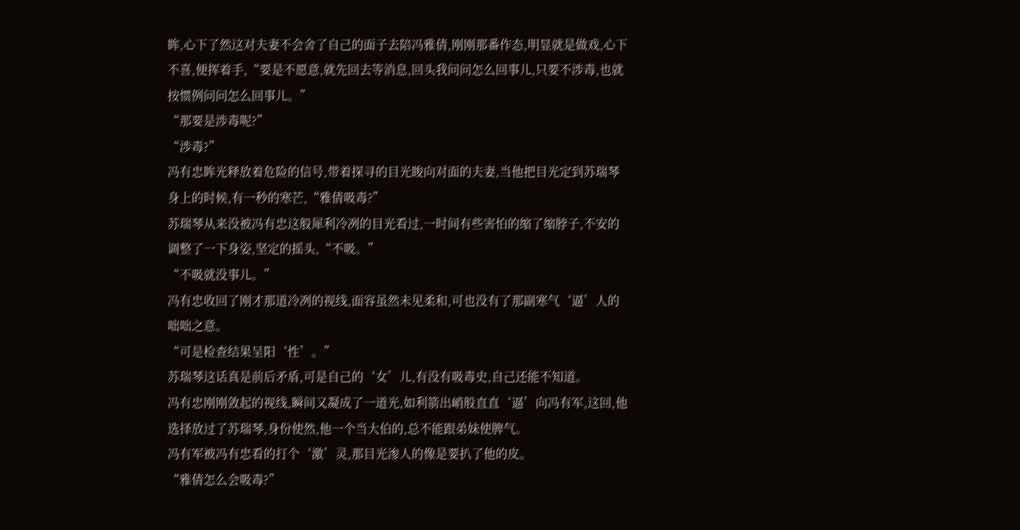眸,心下了然这对夫妻不会舍了自己的面子去陪冯雅倩,刚刚那番作态,明显就是做戏,心下不喜,便挥着手,“要是不愿意,就先回去等消息,回头我问问怎么回事儿,只要不涉毒,也就按惯例问问怎么回事儿。”
“那要是涉毒呢?”
“涉毒?”
冯有忠眸光释放着危险的信号,带着探寻的目光睃向对面的夫妻,当他把目光定到苏瑞琴身上的时候,有一秒的寒芒,“雅倩吸毒?”
苏瑞琴从来没被冯有忠这般犀利冷冽的目光看过,一时间有些害怕的缩了缩脖子,不安的调整了一下身姿,坚定的摇头,“不吸。”
“不吸就没事儿。”
冯有忠收回了刚才那道冷冽的视线,面容虽然未见柔和,可也没有了那副寒气‘逼’人的咄咄之意。
“可是检查结果呈阳‘性’。”
苏瑞琴这话真是前后矛盾,可是自己的‘女’儿,有没有吸毒史,自己还能不知道。
冯有忠刚刚敛起的视线,瞬间又凝成了一道光,如利箭出峭般直直‘逼’向冯有军,这回,他选择放过了苏瑞琴,身份使然,他一个当大伯的,总不能跟弟妹使脾气。
冯有军被冯有忠看的打个‘激’灵,那目光渗人的像是要扒了他的皮。
“雅倩怎么会吸毒?”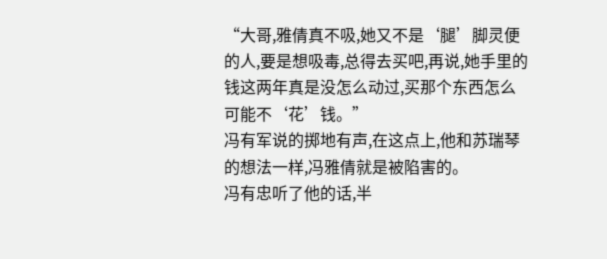“大哥,雅倩真不吸,她又不是‘腿’脚灵便的人,要是想吸毒,总得去买吧,再说,她手里的钱这两年真是没怎么动过,买那个东西怎么可能不‘花’钱。”
冯有军说的掷地有声,在这点上,他和苏瑞琴的想法一样,冯雅倩就是被陷害的。
冯有忠听了他的话,半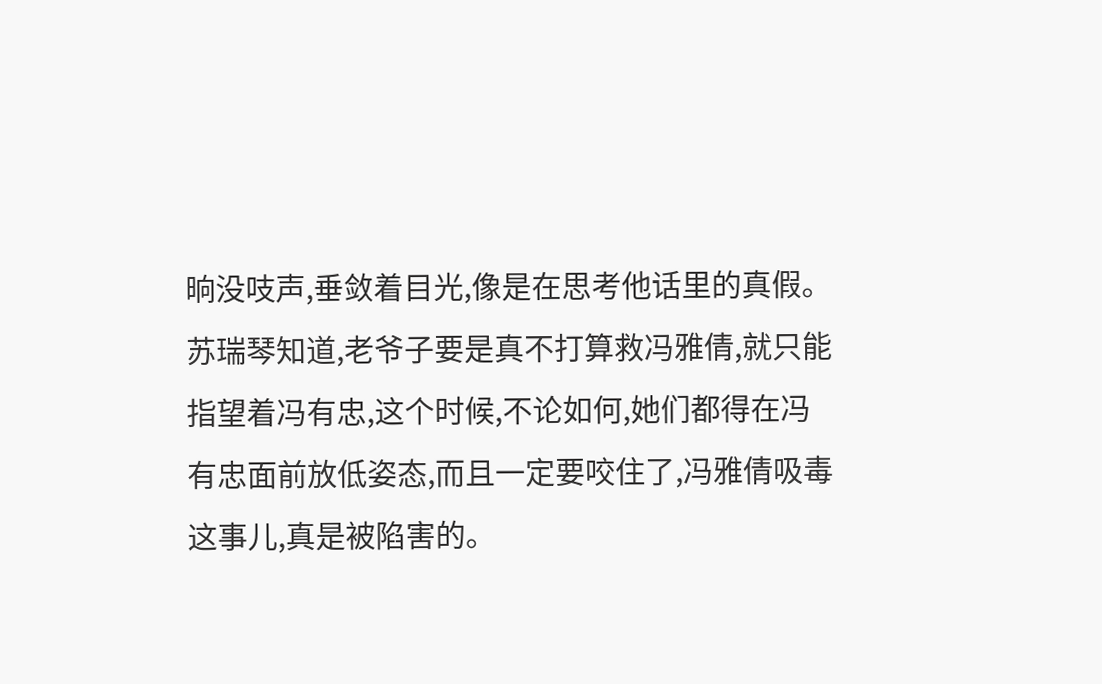晌没吱声,垂敛着目光,像是在思考他话里的真假。
苏瑞琴知道,老爷子要是真不打算救冯雅倩,就只能指望着冯有忠,这个时候,不论如何,她们都得在冯有忠面前放低姿态,而且一定要咬住了,冯雅倩吸毒这事儿,真是被陷害的。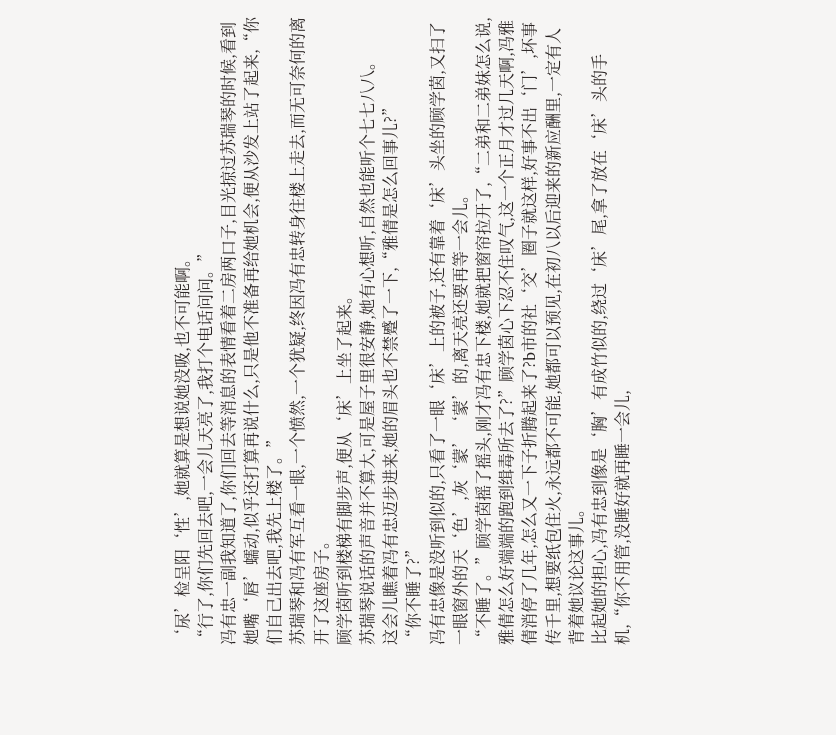‘尿’检呈阳‘性’,她就算是想说她没吸,也不可能啊。
“行了,你们先回去吧,一会儿天亮了,我打个电话问问。”
冯有忠一副我知道了,你们回去等消息的表情看着二房两口子,目光掠过苏瑞琴的时候,看到她嘴‘唇’蠕动,似乎还打算再说什么,只是他不准备再给她机会,便从沙发上站了起来,“你们自己出去吧,我先上楼了。”
苏瑞琴和冯有军互看一眼,一个愤然,一个犹疑,终因冯有忠转身往楼上走去,而无可奈何的离开了这座房子。
顾学茵听到楼梯有脚步声,便从‘床’上坐了起来。
苏瑞琴说话的声音并不算大,可是屋子里很安静,她有心想听,自然也能听个七七八八。
这会儿瞧着冯有忠迈步进来,她的眉头也不禁蹙了一下,“雅倩是怎么回事儿?”
“你不睡了?”
冯有忠像是没听到似的,只看了一眼‘床’上的被子,还有靠着‘床’头坐的顾学茵,又扫了一眼窗外的天‘色’,灰‘蒙’‘蒙’的,离天亮还要再等一会儿。
“不睡了。”顾学茵摇了摇头,刚才冯有忠下楼,她就把窗帘拉开了,“二弟和二弟妹怎么说,雅倩怎么好端端的跑到缉毒所去了?”顾学茵心下忍不住叹气,这一个正月才过几天啊,冯雅倩消停了几年,怎么又一下子折腾起来了?b市的社‘交’圈子就这样,好事不出‘门’,坏事传千里,想要纸包住火,永远都不可能,她都可以预见,在初八以后迎来的新应酬里,一定有人背着她议论这事儿。
比起她的担心,冯有忠到像是‘胸’有成竹似的,绕过‘床’尾,拿了放在‘床’头的手机,“你不用管,没睡好就再睡一会儿,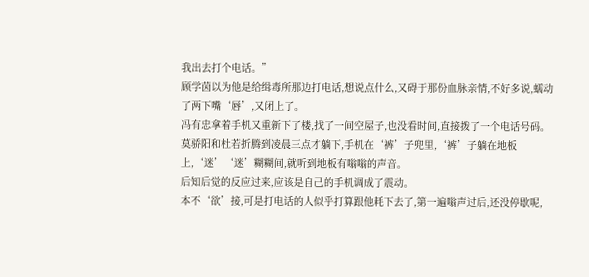我出去打个电话。”
顾学茵以为他是给缉毒所那边打电话,想说点什么,又碍于那份血脉亲情,不好多说,蠕动了两下嘴‘唇’,又闭上了。
冯有忠拿着手机又重新下了楼,找了一间空屋子,也没看时间,直接拨了一个电话号码。
莫骄阳和杜若折腾到凌晨三点才躺下,手机在‘裤’子兜里,‘裤’子躺在地板上,‘迷’‘迷’糊糊间,就听到地板有嗡嗡的声音。
后知后觉的反应过来,应该是自己的手机调成了震动。
本不‘欲’接,可是打电话的人似乎打算跟他耗下去了,第一遍嗡声过后,还没停歇呢,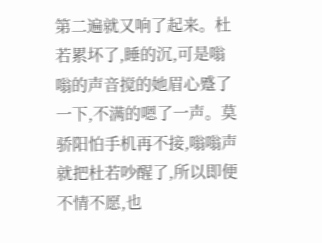第二遍就又响了起来。杜若累坏了,睡的沉,可是嗡嗡的声音搅的她眉心蹙了一下,不满的嗯了一声。莫骄阳怕手机再不接,嗡嗡声就把杜若吵醒了,所以即便不情不愿,也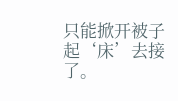只能掀开被子起‘床’去接了。